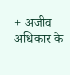+ अजीव अधिकार के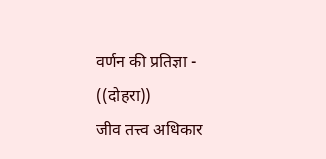वर्णन की प्रतिज्ञा -
((दोहरा))
जीव तत्त्व अधिकार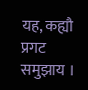यह, कह्यौ प्रगट समुझाय ।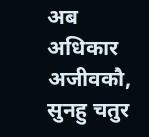अब अधिकार अजीवकौ, सुनहु चतुर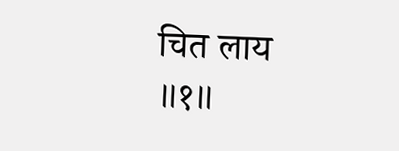चित लाय ॥१॥